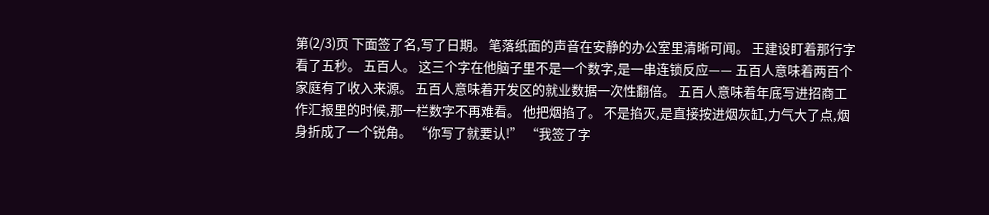第(2/3)页 下面签了名,写了日期。 笔落纸面的声音在安静的办公室里清晰可闻。 王建设盯着那行字看了五秒。 五百人。 这三个字在他脑子里不是一个数字,是一串连锁反应—— 五百人意味着两百个家庭有了收入来源。 五百人意味着开发区的就业数据一次性翻倍。 五百人意味着年底写进招商工作汇报里的时候,那一栏数字不再难看。 他把烟掐了。 不是掐灭,是直接按进烟灰缸,力气大了点,烟身折成了一个锐角。 “你写了就要认!” “我签了字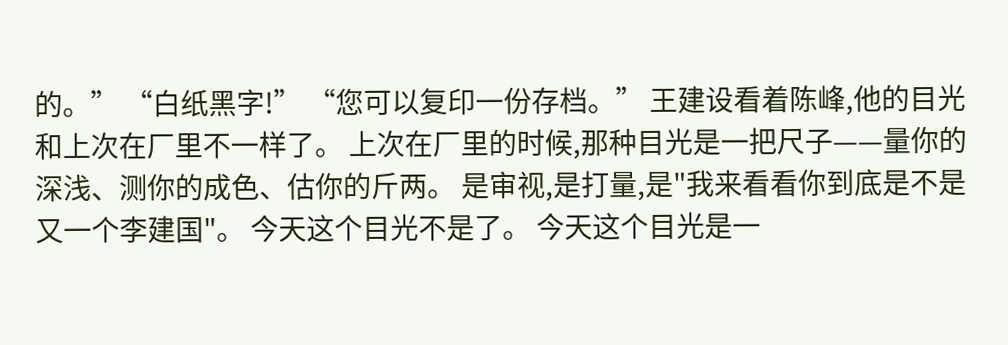的。” “白纸黑字!” “您可以复印一份存档。” 王建设看着陈峰,他的目光和上次在厂里不一样了。 上次在厂里的时候,那种目光是一把尺子——量你的深浅、测你的成色、估你的斤两。 是审视,是打量,是"我来看看你到底是不是又一个李建国"。 今天这个目光不是了。 今天这个目光是一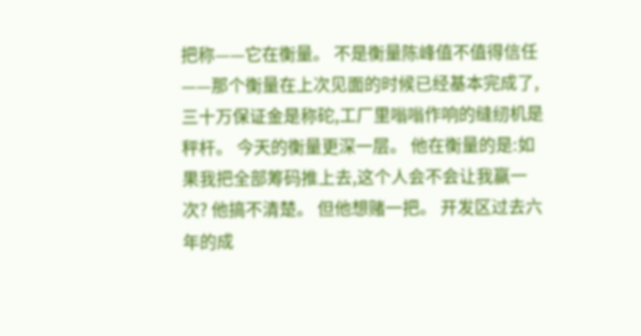把称——它在衡量。 不是衡量陈峰值不值得信任——那个衡量在上次见面的时候已经基本完成了,三十万保证金是称砣,工厂里嗡嗡作响的缝纫机是秤杆。 今天的衡量更深一层。 他在衡量的是:如果我把全部筹码推上去,这个人会不会让我赢一次? 他搞不清楚。 但他想赌一把。 开发区过去六年的成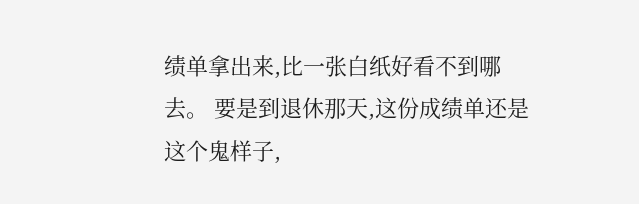绩单拿出来,比一张白纸好看不到哪去。 要是到退休那天,这份成绩单还是这个鬼样子,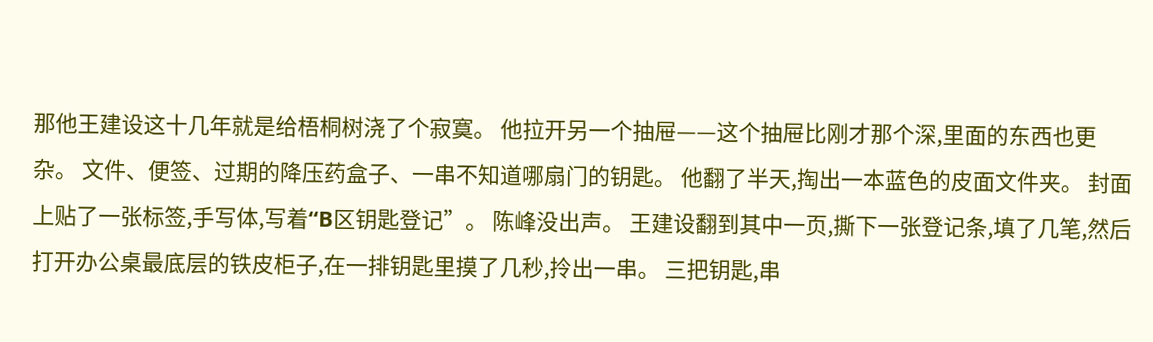那他王建设这十几年就是给梧桐树浇了个寂寞。 他拉开另一个抽屉——这个抽屉比刚才那个深,里面的东西也更杂。 文件、便签、过期的降压药盒子、一串不知道哪扇门的钥匙。 他翻了半天,掏出一本蓝色的皮面文件夹。 封面上贴了一张标签,手写体,写着“B区钥匙登记”。 陈峰没出声。 王建设翻到其中一页,撕下一张登记条,填了几笔,然后打开办公桌最底层的铁皮柜子,在一排钥匙里摸了几秒,拎出一串。 三把钥匙,串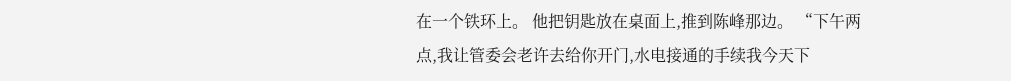在一个铁环上。 他把钥匙放在桌面上,推到陈峰那边。 “下午两点,我让管委会老许去给你开门,水电接通的手续我今天下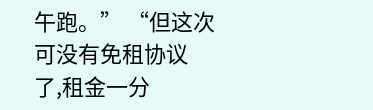午跑。” “但这次可没有免租协议了,租金一分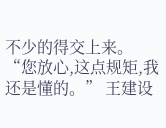不少的得交上来。 “您放心,这点规矩,我还是懂的。” 王建设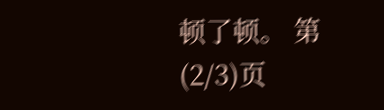顿了顿。 第(2/3)页